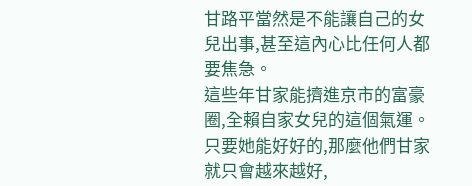甘路平當然是不能讓自己的女兒出事,甚至這內心比任何人都要焦急。
這些年甘家能擠進京市的富豪圈,全賴自家女兒的這個氣運。
只要她能好好的,那麼他們甘家就只會越來越好,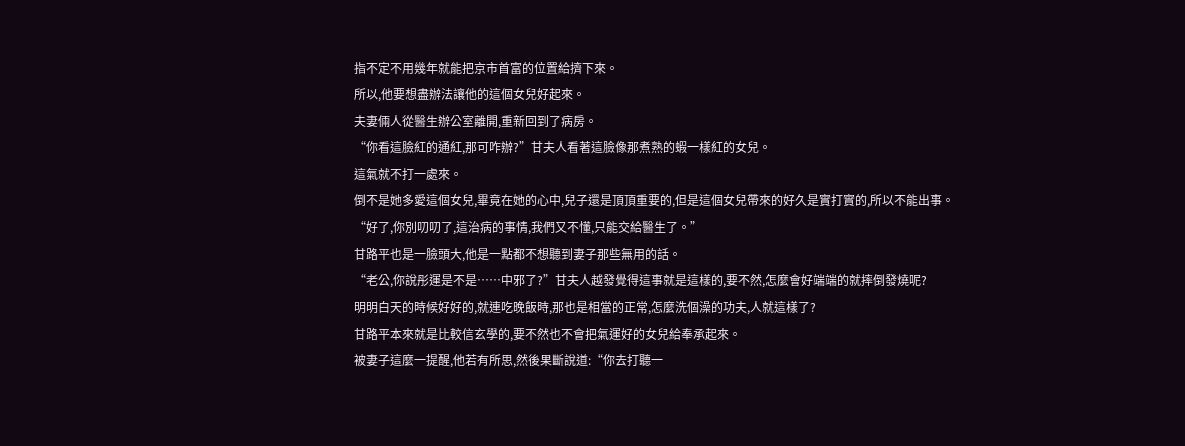指不定不用幾年就能把京市首富的位置給擠下來。
所以,他要想盡辦法讓他的這個女兒好起來。
夫妻倆人從醫生辦公室離開,重新回到了病房。
“你看這臉紅的通紅,那可咋辦?”甘夫人看著這臉像那煮熟的蝦一樣紅的女兒。
這氣就不打一處來。
倒不是她多愛這個女兒,畢竟在她的心中,兒子還是頂頂重要的,但是這個女兒帶來的好久是實打實的,所以不能出事。
“好了,你別叨叨了,這治病的事情,我們又不懂,只能交給醫生了。”
甘路平也是一臉頭大,他是一點都不想聽到妻子那些無用的話。
“老公,你說彤運是不是……中邪了?”甘夫人越發覺得這事就是這樣的,要不然,怎麼會好端端的就摔倒發燒呢?
明明白天的時候好好的,就連吃晚飯時,那也是相當的正常,怎麼洗個澡的功夫,人就這樣了?
甘路平本來就是比較信玄學的,要不然也不會把氣運好的女兒給奉承起來。
被妻子這麼一提醒,他若有所思,然後果斷說道:“你去打聽一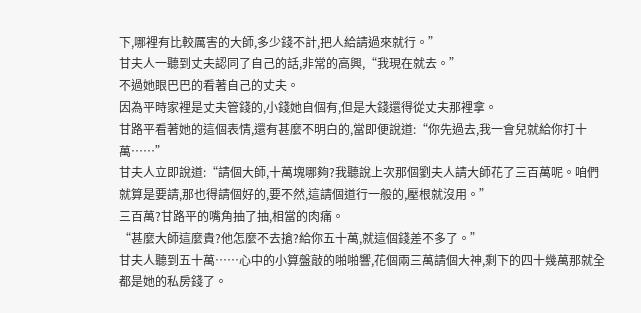下,哪裡有比較厲害的大師,多少錢不計,把人給請過來就行。”
甘夫人一聽到丈夫認同了自己的話,非常的高興,“我現在就去。”
不過她眼巴巴的看著自己的丈夫。
因為平時家裡是丈夫管錢的,小錢她自個有,但是大錢還得從丈夫那裡拿。
甘路平看著她的這個表情,還有甚麼不明白的,當即便說道:“你先過去,我一會兒就給你打十萬……”
甘夫人立即說道:“請個大師,十萬塊哪夠?我聽說上次那個劉夫人請大師花了三百萬呢。咱們就算是要請,那也得請個好的,要不然,這請個道行一般的,壓根就沒用。”
三百萬?甘路平的嘴角抽了抽,相當的肉痛。
“甚麼大師這麼貴?他怎麼不去搶?給你五十萬,就這個錢差不多了。”
甘夫人聽到五十萬……心中的小算盤敲的啪啪響,花個兩三萬請個大神,剩下的四十幾萬那就全都是她的私房錢了。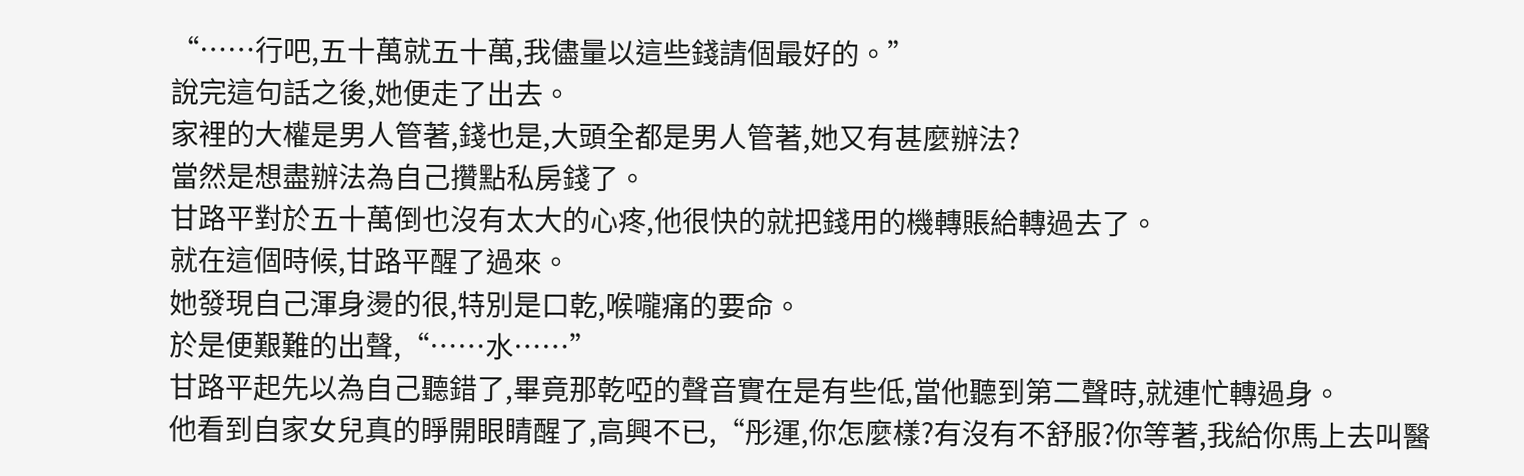“……行吧,五十萬就五十萬,我儘量以這些錢請個最好的。”
說完這句話之後,她便走了出去。
家裡的大權是男人管著,錢也是,大頭全都是男人管著,她又有甚麼辦法?
當然是想盡辦法為自己攢點私房錢了。
甘路平對於五十萬倒也沒有太大的心疼,他很快的就把錢用的機轉賬給轉過去了。
就在這個時候,甘路平醒了過來。
她發現自己渾身燙的很,特別是口乾,喉嚨痛的要命。
於是便艱難的出聲,“……水……”
甘路平起先以為自己聽錯了,畢竟那乾啞的聲音實在是有些低,當他聽到第二聲時,就連忙轉過身。
他看到自家女兒真的睜開眼睛醒了,高興不已,“彤運,你怎麼樣?有沒有不舒服?你等著,我給你馬上去叫醫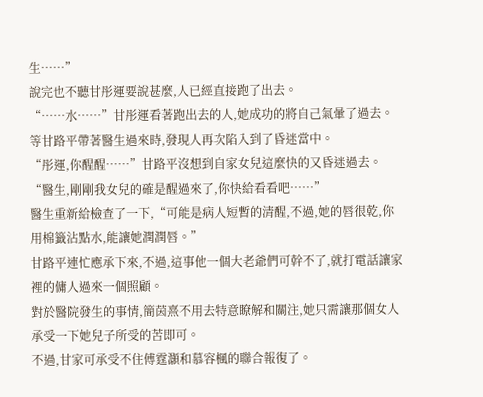生……”
說完也不聽甘彤運要說甚麼,人已經直接跑了出去。
“……水……”甘彤運看著跑出去的人,她成功的將自己氣暈了過去。
等甘路平帶著醫生過來時,發現人再次陷入到了昏迷當中。
“彤運,你醒醒……”甘路平沒想到自家女兒這麼快的又昏迷過去。“醫生,剛剛我女兒的確是醒過來了,你快給看看吧……”
醫生重新給檢查了一下,“可能是病人短暫的清醒,不過,她的唇很乾,你用棉籤沾點水,能讓她潤潤唇。”
甘路平連忙應承下來,不過,這事他一個大老爺們可幹不了,就打電話讓家裡的傭人過來一個照顧。
對於醫院發生的事情,簡茵熹不用去特意瞭解和關注,她只需讓那個女人承受一下她兒子所受的苦即可。
不過,甘家可承受不住傅霆灝和慕容楓的聯合報復了。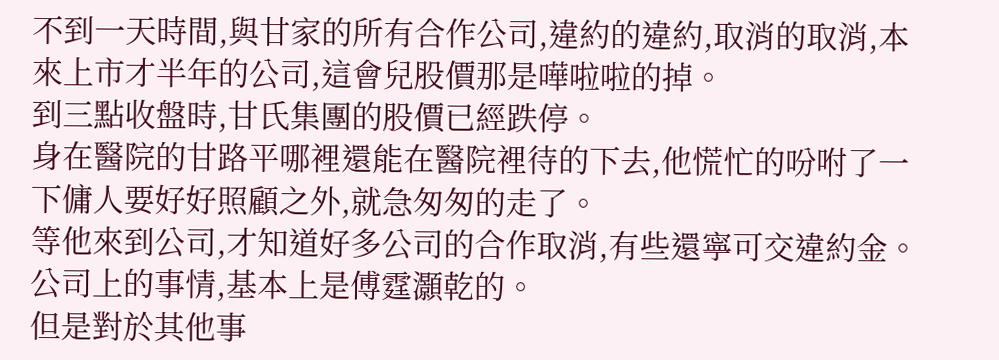不到一天時間,與甘家的所有合作公司,違約的違約,取消的取消,本來上市才半年的公司,這會兒股價那是嘩啦啦的掉。
到三點收盤時,甘氏集團的股價已經跌停。
身在醫院的甘路平哪裡還能在醫院裡待的下去,他慌忙的吩咐了一下傭人要好好照顧之外,就急匆匆的走了。
等他來到公司,才知道好多公司的合作取消,有些還寧可交違約金。
公司上的事情,基本上是傅霆灝乾的。
但是對於其他事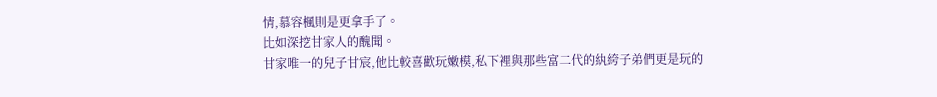情,慕容楓則是更拿手了。
比如深挖甘家人的醜聞。
甘家唯一的兒子甘宸,他比較喜歡玩嫩模,私下裡與那些富二代的紈絝子弟們更是玩的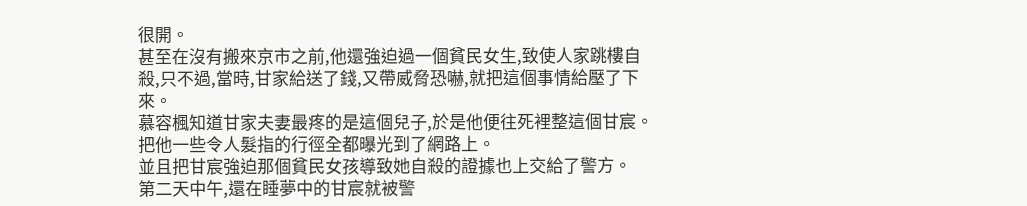很開。
甚至在沒有搬來京市之前,他還強迫過一個貧民女生,致使人家跳樓自殺,只不過,當時,甘家給送了錢,又帶威脅恐嚇,就把這個事情給壓了下來。
慕容楓知道甘家夫妻最疼的是這個兒子,於是他便往死裡整這個甘宸。
把他一些令人髮指的行徑全都曝光到了網路上。
並且把甘宸強迫那個貧民女孩導致她自殺的證據也上交給了警方。
第二天中午,還在睡夢中的甘宸就被警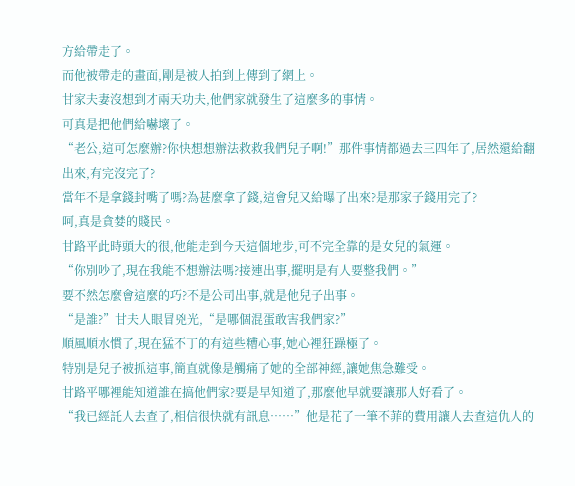方給帶走了。
而他被帶走的畫面,剛是被人拍到上傳到了網上。
甘家夫妻沒想到才兩天功夫,他們家就發生了這麼多的事情。
可真是把他們給嚇壞了。
“老公,這可怎麼辦?你快想想辦法救救我們兒子啊!”那件事情都過去三四年了,居然還給翻出來,有完沒完了?
當年不是拿錢封嘴了嗎?為甚麼拿了錢,這會兒又給曝了出來?是那家子錢用完了?
呵,真是貪婪的賤民。
甘路平此時頭大的很,他能走到今天這個地步,可不完全靠的是女兒的氣運。
“你別吵了,現在我能不想辦法嗎?接連出事,擺明是有人要整我們。”
要不然怎麼會這麼的巧?不是公司出事,就是他兒子出事。
“是誰?”甘夫人眼冒兇光,“是哪個混蛋敢害我們家?”
順風順水慣了,現在猛不丁的有這些糟心事,她心裡狂躁極了。
特別是兒子被抓這事,簡直就像是觸痛了她的全部神經,讓她焦急難受。
甘路平哪裡能知道誰在搞他們家?要是早知道了,那麼他早就要讓那人好看了。
“我已經託人去查了,相信很快就有訊息……”他是花了一筆不菲的費用讓人去查這仇人的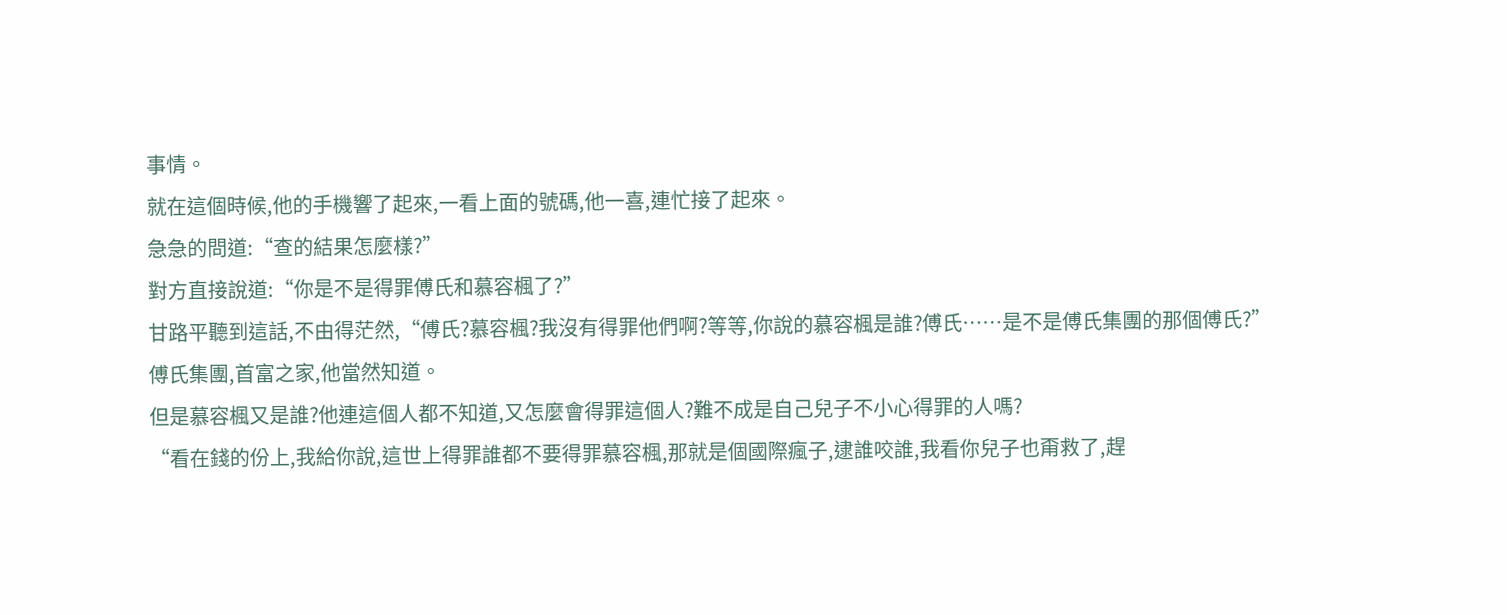事情。
就在這個時候,他的手機響了起來,一看上面的號碼,他一喜,連忙接了起來。
急急的問道:“查的結果怎麼樣?”
對方直接說道:“你是不是得罪傅氏和慕容楓了?”
甘路平聽到這話,不由得茫然,“傅氏?慕容楓?我沒有得罪他們啊?等等,你說的慕容楓是誰?傅氏……是不是傅氏集團的那個傅氏?”
傅氏集團,首富之家,他當然知道。
但是慕容楓又是誰?他連這個人都不知道,又怎麼會得罪這個人?難不成是自己兒子不小心得罪的人嗎?
“看在錢的份上,我給你說,這世上得罪誰都不要得罪慕容楓,那就是個國際瘋子,逮誰咬誰,我看你兒子也甭救了,趕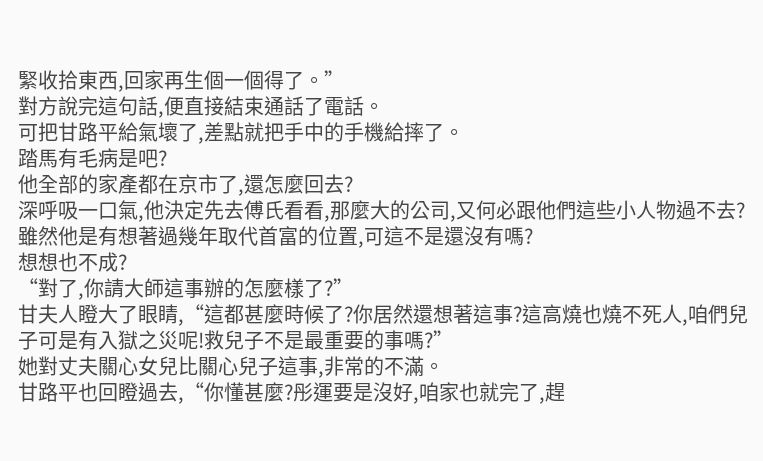緊收拾東西,回家再生個一個得了。”
對方說完這句話,便直接結束通話了電話。
可把甘路平給氣壞了,差點就把手中的手機給摔了。
踏馬有毛病是吧?
他全部的家產都在京市了,還怎麼回去?
深呼吸一口氣,他決定先去傅氏看看,那麼大的公司,又何必跟他們這些小人物過不去?
雖然他是有想著過幾年取代首富的位置,可這不是還沒有嗎?
想想也不成?
“對了,你請大師這事辦的怎麼樣了?”
甘夫人瞪大了眼睛,“這都甚麼時候了?你居然還想著這事?這高燒也燒不死人,咱們兒子可是有入獄之災呢!救兒子不是最重要的事嗎?”
她對丈夫關心女兒比關心兒子這事,非常的不滿。
甘路平也回瞪過去,“你懂甚麼?彤運要是沒好,咱家也就完了,趕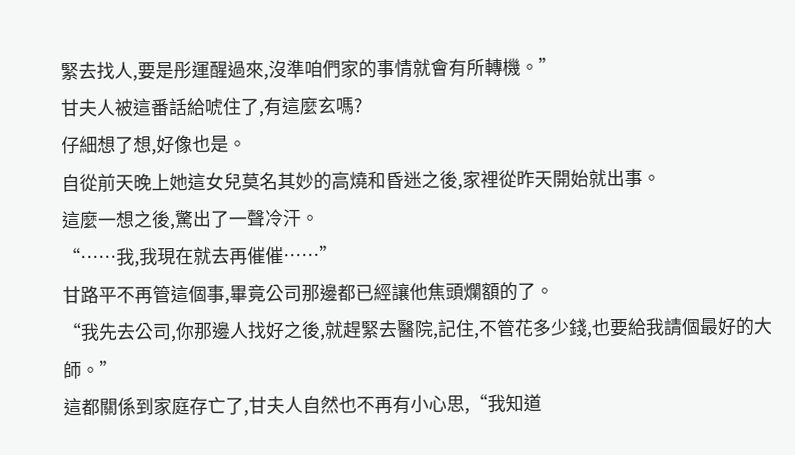緊去找人,要是彤運醒過來,沒準咱們家的事情就會有所轉機。”
甘夫人被這番話給唬住了,有這麼玄嗎?
仔細想了想,好像也是。
自從前天晚上她這女兒莫名其妙的高燒和昏迷之後,家裡從昨天開始就出事。
這麼一想之後,驚出了一聲冷汗。
“……我,我現在就去再催催……”
甘路平不再管這個事,畢竟公司那邊都已經讓他焦頭爛額的了。
“我先去公司,你那邊人找好之後,就趕緊去醫院,記住,不管花多少錢,也要給我請個最好的大師。”
這都關係到家庭存亡了,甘夫人自然也不再有小心思,“我知道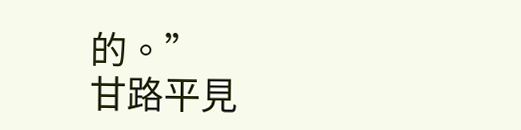的。”
甘路平見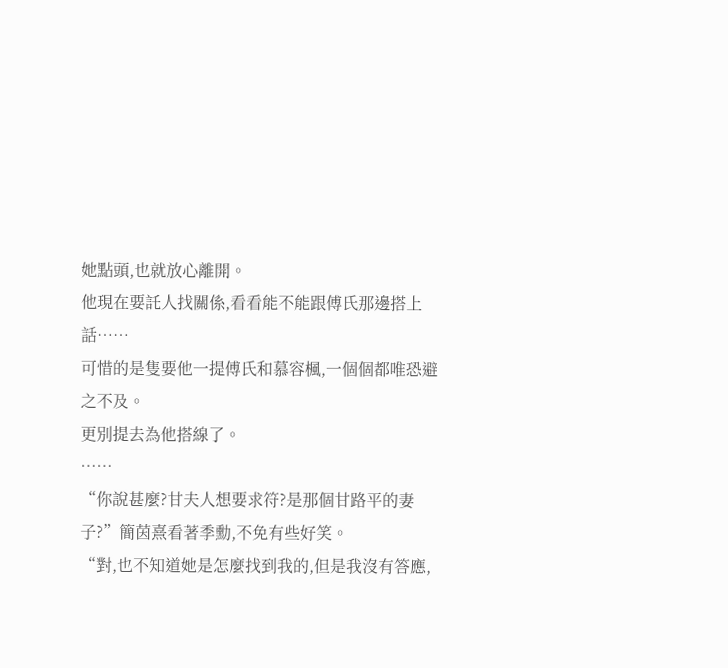她點頭,也就放心離開。
他現在要託人找關係,看看能不能跟傅氏那邊搭上話……
可惜的是隻要他一提傅氏和慕容楓,一個個都唯恐避之不及。
更別提去為他搭線了。
……
“你說甚麼?甘夫人想要求符?是那個甘路平的妻子?”簡茵熹看著季勳,不免有些好笑。
“對,也不知道她是怎麼找到我的,但是我沒有答應,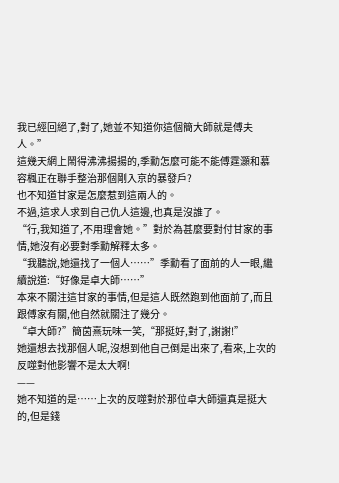我已經回絕了,對了,她並不知道你這個簡大師就是傅夫人。”
這幾天網上鬧得沸沸揚揚的,季勳怎麼可能不能傅霆灝和慕容楓正在聯手整治那個剛入京的暴發戶?
也不知道甘家是怎麼惹到這兩人的。
不過,這求人求到自己仇人這邊,也真是沒誰了。
“行,我知道了,不用理會她。”對於為甚麼要對付甘家的事情,她沒有必要對季勳解釋太多。
“我聽說,她還找了一個人……”季勳看了面前的人一眼,繼續說道:“好像是卓大師……”
本來不關注這甘家的事情,但是這人既然跑到他面前了,而且跟傅家有關,他自然就關注了幾分。
“卓大師?”簡茵熹玩味一笑,“那挺好,對了,謝謝!”
她還想去找那個人呢,沒想到他自己倒是出來了,看來,上次的反噬對他影響不是太大啊!
——
她不知道的是……上次的反噬對於那位卓大師還真是挺大的,但是錢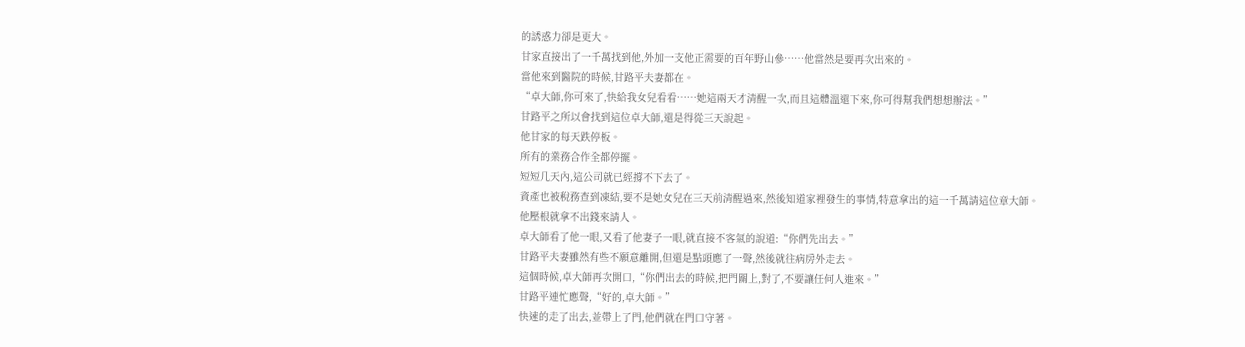的誘惑力卻是更大。
甘家直接出了一千萬找到他,外加一支他正需要的百年野山參……他當然是要再次出來的。
當他來到醫院的時候,甘路平夫妻都在。
“卓大師,你可來了,快給我女兒看看……她這兩天才清醒一次,而且這體溫還下來,你可得幫我們想想辦法。”
甘路平之所以會找到這位卓大師,還是得從三天說起。
他甘家的每天跌停板。
所有的業務合作全都停擺。
短短几天內,這公司就已經撐不下去了。
資產也被稅務查到凍結,要不是她女兒在三天前清醒過來,然後知道家裡發生的事情,特意拿出的這一千萬請這位章大師。
他壓根就拿不出錢來請人。
卓大師看了他一眼,又看了他妻子一眼,就直接不客氣的說道:“你們先出去。”
甘路平夫妻雖然有些不願意離開,但還是點頭應了一聲,然後就往病房外走去。
這個時候,卓大師再次開口,“你們出去的時候,把門關上,對了,不要讓任何人進來。”
甘路平連忙應聲,“好的,卓大師。”
快速的走了出去,並帶上了門,他們就在門口守著。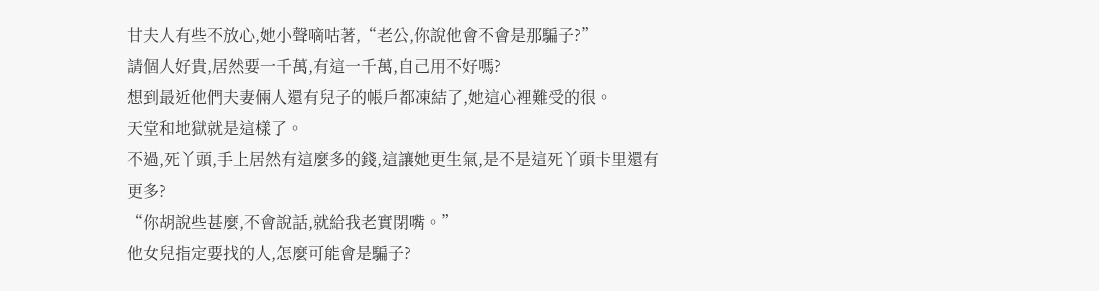甘夫人有些不放心,她小聲嘀咕著,“老公,你說他會不會是那騙子?”
請個人好貴,居然要一千萬,有這一千萬,自己用不好嗎?
想到最近他們夫妻倆人還有兒子的帳戶都凍結了,她這心裡難受的很。
天堂和地獄就是這樣了。
不過,死丫頭,手上居然有這麼多的錢,這讓她更生氣,是不是這死丫頭卡里還有更多?
“你胡說些甚麼,不會說話,就給我老實閉嘴。”
他女兒指定要找的人,怎麼可能會是騙子?